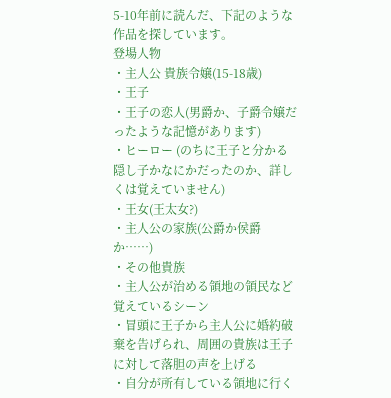5-10年前に読んだ、下記のような作品を探しています。
登場人物
・主人公 貴族令嬢(15-18歳)
・王子
・王子の恋人(男爵か、子爵令嬢だったような記憶があります)
・ヒーロー (のちに王子と分かる 隠し子かなにかだったのか、詳しくは覚えていません)
・王女(王太女?)
・主人公の家族(公爵か侯爵か……)
・その他貴族
・主人公が治める領地の領民など
覚えているシーン
・冒頭に王子から主人公に婚約破棄を告げられ、周囲の貴族は王子に対して落胆の声を上げる
・自分が所有している領地に行く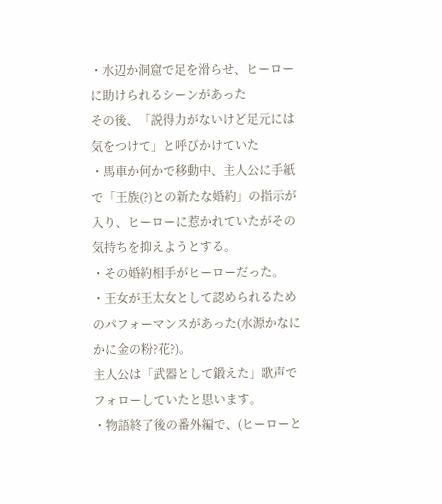・水辺か洞窟で足を滑らせ、ヒーローに助けられるシーンがあった
その後、「説得力がないけど足元には気をつけて」と呼びかけていた
・馬車か何かで移動中、主人公に手紙で「王族(?)との新たな婚約」の指示が入り、ヒーローに惹かれていたがその気持ちを抑えようとする。
・その婚約相手がヒーローだった。
・王女が王太女として認められるためのパフォーマンスがあった(水源かなにかに金の粉?花?)。
主人公は「武器として鍛えた」歌声でフォローしていたと思います。
・物語終了後の番外編で、(ヒーローと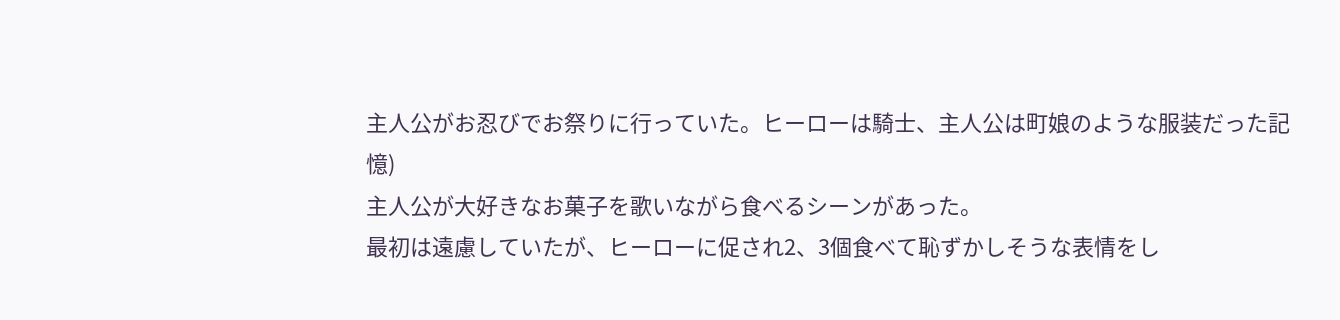主人公がお忍びでお祭りに行っていた。ヒーローは騎士、主人公は町娘のような服装だった記憶)
主人公が大好きなお菓子を歌いながら食べるシーンがあった。
最初は遠慮していたが、ヒーローに促され2、3個食べて恥ずかしそうな表情をし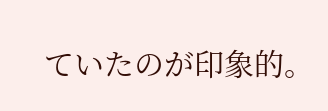ていたのが印象的。